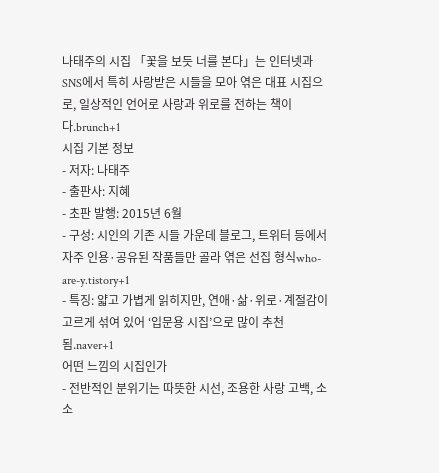나태주의 시집 「꽃을 보듯 너를 본다」는 인터넷과 SNS에서 특히 사랑받은 시들을 모아 엮은 대표 시집으로, 일상적인 언어로 사랑과 위로를 전하는 책이다.brunch+1
시집 기본 정보
- 저자: 나태주
- 출판사: 지혜
- 초판 발행: 2015년 6월
- 구성: 시인의 기존 시들 가운데 블로그, 트위터 등에서 자주 인용·공유된 작품들만 골라 엮은 선집 형식who-are-y.tistory+1
- 특징: 얇고 가볍게 읽히지만, 연애·삶·위로·계절감이 고르게 섞여 있어 ‘입문용 시집’으로 많이 추천됨.naver+1
어떤 느낌의 시집인가
- 전반적인 분위기는 따뜻한 시선, 조용한 사랑 고백, 소소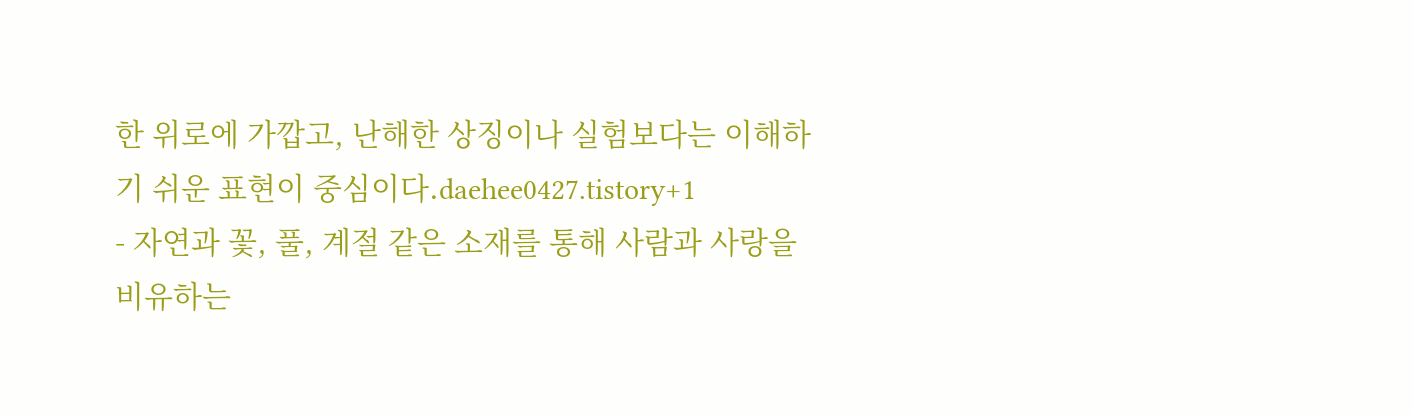한 위로에 가깝고, 난해한 상징이나 실험보다는 이해하기 쉬운 표현이 중심이다.daehee0427.tistory+1
- 자연과 꽃, 풀, 계절 같은 소재를 통해 사람과 사랑을 비유하는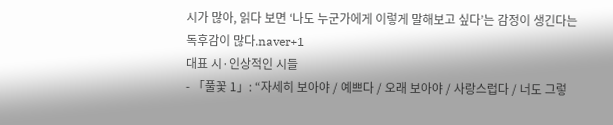시가 많아, 읽다 보면 ‘나도 누군가에게 이렇게 말해보고 싶다’는 감정이 생긴다는 독후감이 많다.naver+1
대표 시·인상적인 시들
- 「풀꽃 1」: “자세히 보아야 / 예쁘다 / 오래 보아야 / 사랑스럽다 / 너도 그렇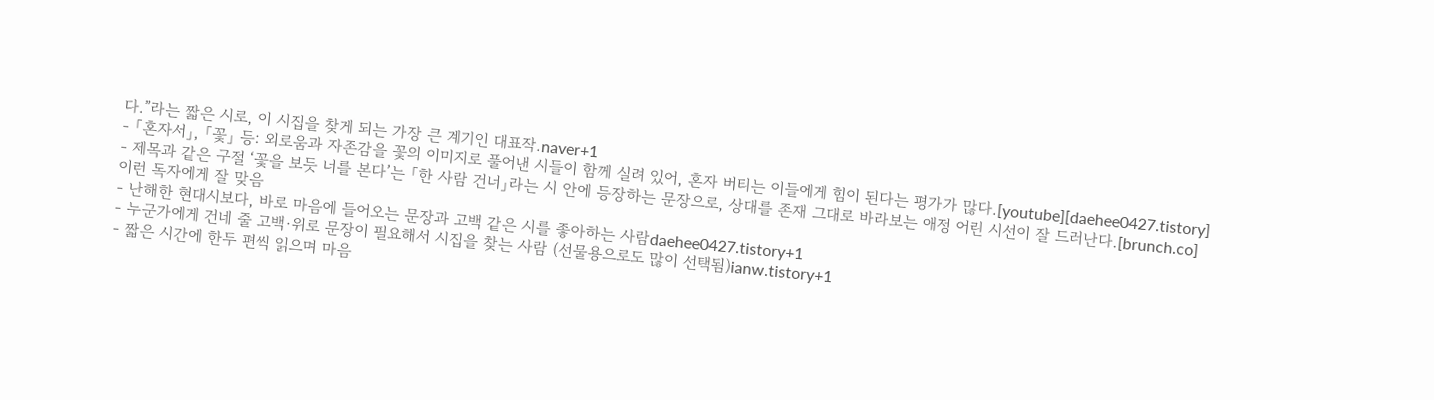다.”라는 짧은 시로, 이 시집을 찾게 되는 가장 큰 계기인 대표작.naver+1
- 「혼자서」, 「꽃」 등: 외로움과 자존감을 꽃의 이미지로 풀어낸 시들이 함께 실려 있어, 혼자 버티는 이들에게 힘이 된다는 평가가 많다.[youtube][daehee0427.tistory]
- 제목과 같은 구절 ‘꽃을 보듯 너를 본다’는 「한 사람 건너」라는 시 안에 등장하는 문장으로, 상대를 존재 그대로 바라보는 애정 어린 시선이 잘 드러난다.[brunch.co]
이런 독자에게 잘 맞음
- 난해한 현대시보다, 바로 마음에 들어오는 문장과 고백 같은 시를 좋아하는 사람daehee0427.tistory+1
- 누군가에게 건네 줄 고백·위로 문장이 필요해서 시집을 찾는 사람 (선물용으로도 많이 선택됨)ianw.tistory+1
- 짧은 시간에 한두 편씩 읽으며 마음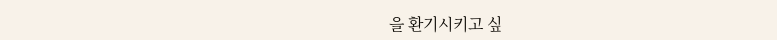을 환기시키고 싶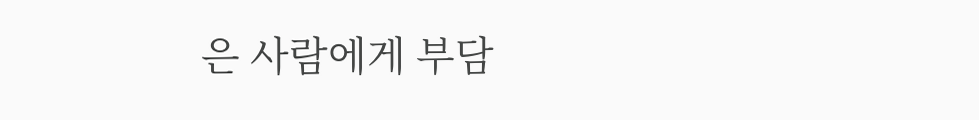은 사람에게 부담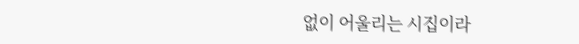없이 어울리는 시집이라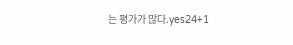는 평가가 많다.yes24+1